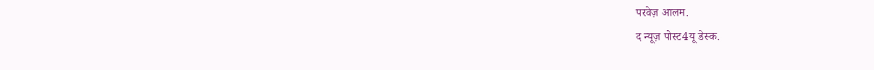परवेज़ आलम.
द न्यूज़ पोस्ट4यू डेस्क.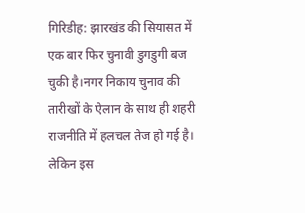गिरिडीह: झारखंड की सियासत में एक बार फिर चुनावी डुगडुगी बज चुकी है।नगर निकाय चुनाव की तारीखों के ऐलान के साथ ही शहरी राजनीति में हलचल तेज हो गई है।
लेकिन इस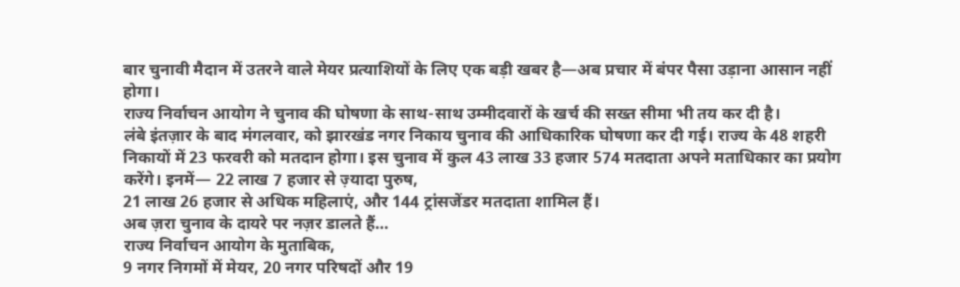बार चुनावी मैदान में उतरने वाले मेयर प्रत्याशियों के लिए एक बड़ी खबर है—अब प्रचार में बंपर पैसा उड़ाना आसान नहीं होगा।
राज्य निर्वाचन आयोग ने चुनाव की घोषणा के साथ-साथ उम्मीदवारों के खर्च की सख्त सीमा भी तय कर दी है।
लंबे इंतज़ार के बाद मंगलवार, को झारखंड नगर निकाय चुनाव की आधिकारिक घोषणा कर दी गई। राज्य के 48 शहरी निकायों में 23 फरवरी को मतदान होगा। इस चुनाव में कुल 43 लाख 33 हजार 574 मतदाता अपने मताधिकार का प्रयोग करेंगे। इनमें— 22 लाख 7 हजार से ज़्यादा पुरुष,
21 लाख 26 हजार से अधिक महिलाएं, और 144 ट्रांसजेंडर मतदाता शामिल हैं।
अब ज़रा चुनाव के दायरे पर नज़र डालते हैं…
राज्य निर्वाचन आयोग के मुताबिक,
9 नगर निगमों में मेयर, 20 नगर परिषदों और 19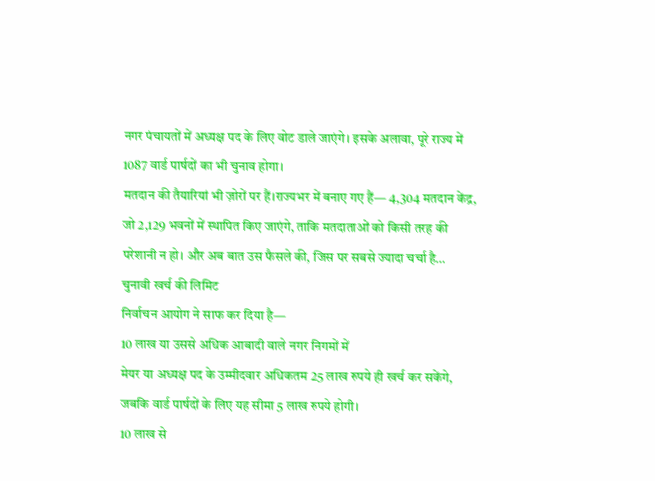नगर पंचायतों में अध्यक्ष पद के लिए वोट डाले जाएंगे। इसके अलावा, पूरे राज्य में 1087 वार्ड पार्षदों का भी चुनाव होगा।
मतदान की तैयारियां भी ज़ोरों पर हैं।राज्यभर में बनाए गए हैं— 4,304 मतदान केंद्र,
जो 2,129 भवनों में स्थापित किए जाएंगे, ताकि मतदाताओं को किसी तरह की परेशानी न हो। और अब बात उस फैसले की, जिस पर सबसे ज्यादा चर्चा है…
चुनावी खर्च की लिमिट
निर्वाचन आयोग ने साफ कर दिया है—
10 लाख या उससे अधिक आबादी वाले नगर निगमों में
मेयर या अध्यक्ष पद के उम्मीदवार अधिकतम 25 लाख रुपये ही खर्च कर सकेंगे,
जबकि वार्ड पार्षदों के लिए यह सीमा 5 लाख रुपये होगी।
10 लाख से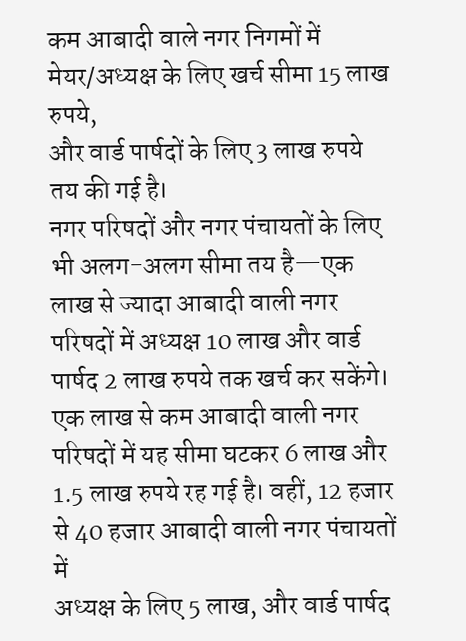कम आबादी वाले नगर निगमों में मेयर/अध्यक्ष के लिए खर्च सीमा 15 लाख रुपये,
और वार्ड पार्षदों के लिए 3 लाख रुपये तय की गई है।
नगर परिषदों और नगर पंचायतों के लिए भी अलग-अलग सीमा तय है—एक लाख से ज्यादा आबादी वाली नगर परिषदों में अध्यक्ष 10 लाख और वार्ड पार्षद 2 लाख रुपये तक खर्च कर सकेंगे।
एक लाख से कम आबादी वाली नगर परिषदों में यह सीमा घटकर 6 लाख और 1.5 लाख रुपये रह गई है। वहीं, 12 हजार से 40 हजार आबादी वाली नगर पंचायतों में
अध्यक्ष के लिए 5 लाख, और वार्ड पार्षद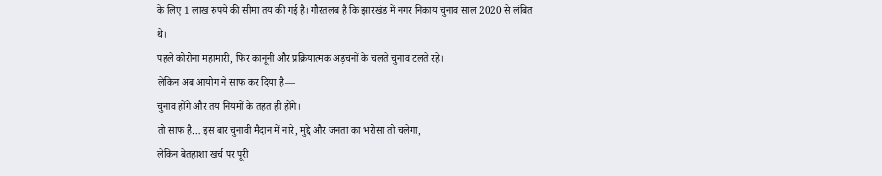के लिए 1 लाख रुपये की सीमा तय की गई है। गौरतलब है कि झारखंड में नगर निकाय चुनाव साल 2020 से लंबित थे।
पहले कोरोना महामारी, फिर कानूनी और प्रक्रियात्मक अड़चनों के चलते चुनाव टलते रहे।
लेकिन अब आयोग ने साफ कर दिया है—
चुनाव होंगे और तय नियमों के तहत ही होंगे।
तो साफ है… इस बार चुनावी मैदान में नारे, मुद्दे और जनता का भरोसा तो चलेगा,
लेकिन बेतहाशा खर्च पर पूरी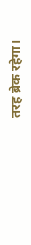तरह ब्रेक रहेगा।